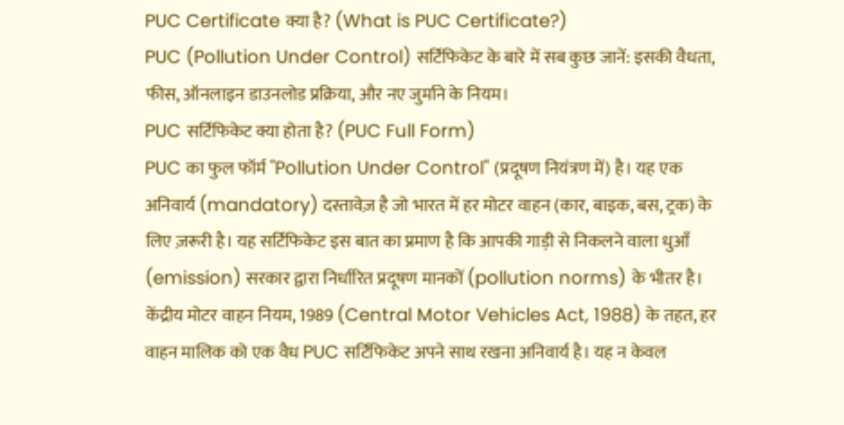PUC Certificate क्या है? (What is PUC Certificate?)
PUC (Pollution Under Control) सर्टिफिकेट के बारे में सब कुछ जानें: इसकी वैधता, फीस, ऑनलाइन डाउनलोड प्रक्रिया, और नए जुर्माने के नियम।
PUC सर्टिफिकेट क्या होता है? (PUC Full Form)
PUC का फुल फॉर्म "Pollution Under Control" (प्रदूषण नियंत्रण में) है। यह एक अनिवार्य (mandatory) दस्तावेज़ है जो भारत में हर मोटर वाहन (कार, बाइक, बस, ट्रक) के लिए ज़रूरी है। यह सर्टिफिकेट इस बात का प्रमाण है कि आपकी गाड़ी से निकलने वाला धुआँ (emission) सरकार द्वारा निर्धारित प्रदूषण मानकों (pollution norms) के भीतर है।
केंद्रीय मोटर वाहन नियम, 1989 (Central Motor Vehicles Act, 1988) के तहत, हर वाहन मालिक को एक वैध PUC सर्टिफिकेट अपने साथ रखना अनिवार्य है। यह न केवल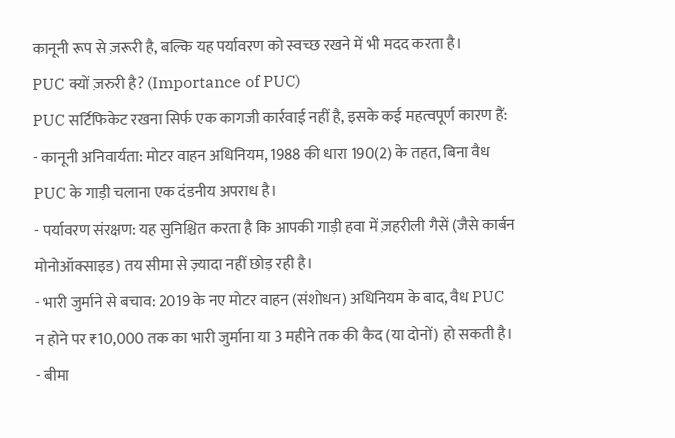कानूनी रूप से ज़रूरी है, बल्कि यह पर्यावरण को स्वच्छ रखने में भी मदद करता है।
PUC क्यों ज़रुरी है? (Importance of PUC)
PUC सर्टिफिकेट रखना सिर्फ एक कागजी कार्रवाई नहीं है, इसके कई महत्वपूर्ण कारण हैं:
- कानूनी अनिवार्यता: मोटर वाहन अधिनियम, 1988 की धारा 190(2) के तहत, बिना वैध PUC के गाड़ी चलाना एक दंडनीय अपराध है।
- पर्यावरण संरक्षण: यह सुनिश्चित करता है कि आपकी गाड़ी हवा में ज़हरीली गैसें (जैसे कार्बन मोनोऑक्साइड) तय सीमा से ज़्यादा नहीं छोड़ रही है।
- भारी जुर्माने से बचाव: 2019 के नए मोटर वाहन (संशोधन) अधिनियम के बाद, वैध PUC न होने पर ₹10,000 तक का भारी जुर्माना या 3 महीने तक की कैद (या दोनों) हो सकती है।
- बीमा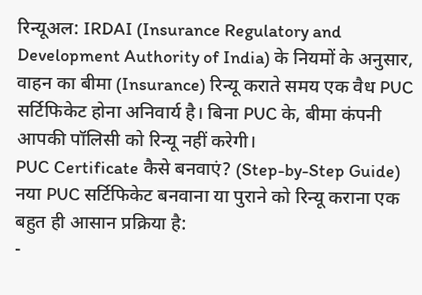रिन्यूअल: IRDAI (Insurance Regulatory and Development Authority of India) के नियमों के अनुसार, वाहन का बीमा (Insurance) रिन्यू कराते समय एक वैध PUC सर्टिफिकेट होना अनिवार्य है। बिना PUC के, बीमा कंपनी आपकी पॉलिसी को रिन्यू नहीं करेगी।
PUC Certificate कैसे बनवाएं? (Step-by-Step Guide)
नया PUC सर्टिफिकेट बनवाना या पुराने को रिन्यू कराना एक बहुत ही आसान प्रक्रिया है:
-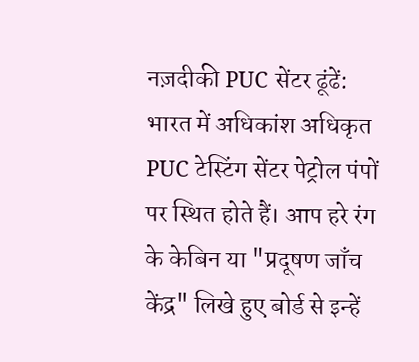नज़दीकी PUC सेंटर ढूंढें: भारत में अधिकांश अधिकृत PUC टेस्टिंग सेंटर पेट्रोल पंपों पर स्थित होते हैं। आप हरे रंग के केबिन या "प्रदूषण जाँच केंद्र" लिखे हुए बोर्ड से इन्हें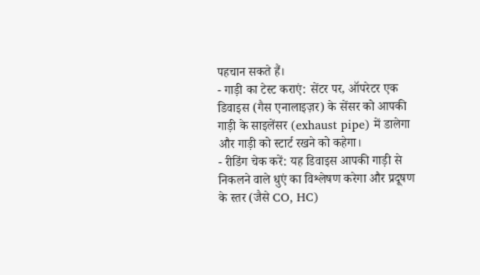पहचान सकते हैं।
- गाड़ी का टेस्ट कराएं: सेंटर पर, ऑपरेटर एक डिवाइस (गैस एनालाइज़र) के सेंसर को आपकी गाड़ी के साइलेंसर (exhaust pipe) में डालेगा और गाड़ी को स्टार्ट रखने को कहेगा।
- रीडिंग चेक करें: यह डिवाइस आपकी गाड़ी से निकलने वाले धुएं का विश्लेषण करेगा और प्रदूषण के स्तर (जैसे CO, HC)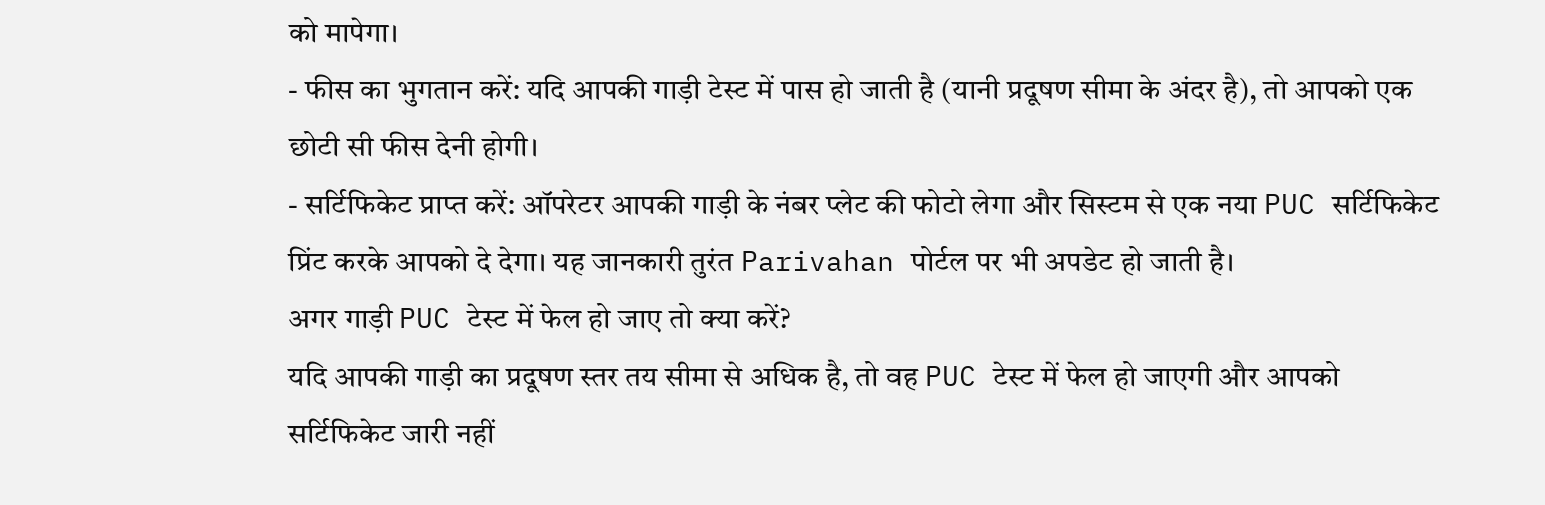को मापेगा।
- फीस का भुगतान करें: यदि आपकी गाड़ी टेस्ट में पास हो जाती है (यानी प्रदूषण सीमा के अंदर है), तो आपको एक छोटी सी फीस देनी होगी।
- सर्टिफिकेट प्राप्त करें: ऑपरेटर आपकी गाड़ी के नंबर प्लेट की फोटो लेगा और सिस्टम से एक नया PUC सर्टिफिकेट प्रिंट करके आपको दे देगा। यह जानकारी तुरंत Parivahan पोर्टल पर भी अपडेट हो जाती है।
अगर गाड़ी PUC टेस्ट में फेल हो जाए तो क्या करें?
यदि आपकी गाड़ी का प्रदूषण स्तर तय सीमा से अधिक है, तो वह PUC टेस्ट में फेल हो जाएगी और आपको सर्टिफिकेट जारी नहीं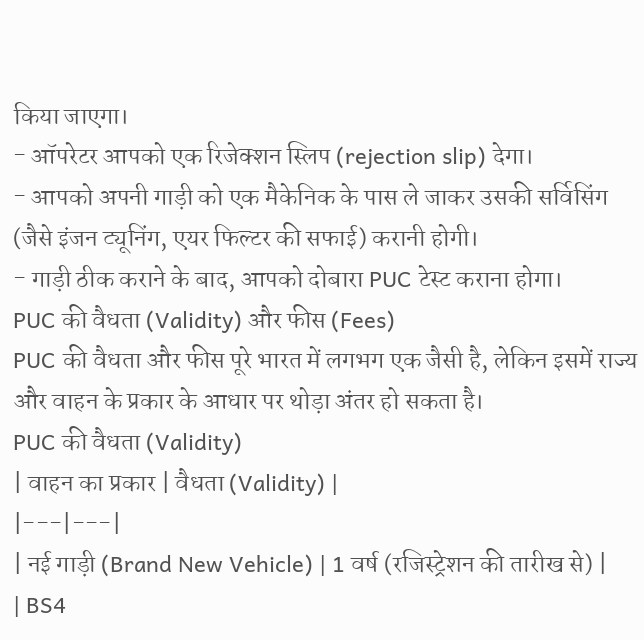किया जाएगा।
- ऑपरेटर आपको एक रिजेक्शन स्लिप (rejection slip) देगा।
- आपको अपनी गाड़ी को एक मैकेनिक के पास ले जाकर उसकी सर्विसिंग (जैसे इंजन ट्यूनिंग, एयर फिल्टर की सफाई) करानी होगी।
- गाड़ी ठीक कराने के बाद, आपको दोबारा PUC टेस्ट कराना होगा।
PUC की वैधता (Validity) और फीस (Fees)
PUC की वैधता और फीस पूरे भारत में लगभग एक जैसी है, लेकिन इसमें राज्य और वाहन के प्रकार के आधार पर थोड़ा अंतर हो सकता है।
PUC की वैधता (Validity)
| वाहन का प्रकार | वैधता (Validity) |
|---|---|
| नई गाड़ी (Brand New Vehicle) | 1 वर्ष (रजिस्ट्रेशन की तारीख से) |
| BS4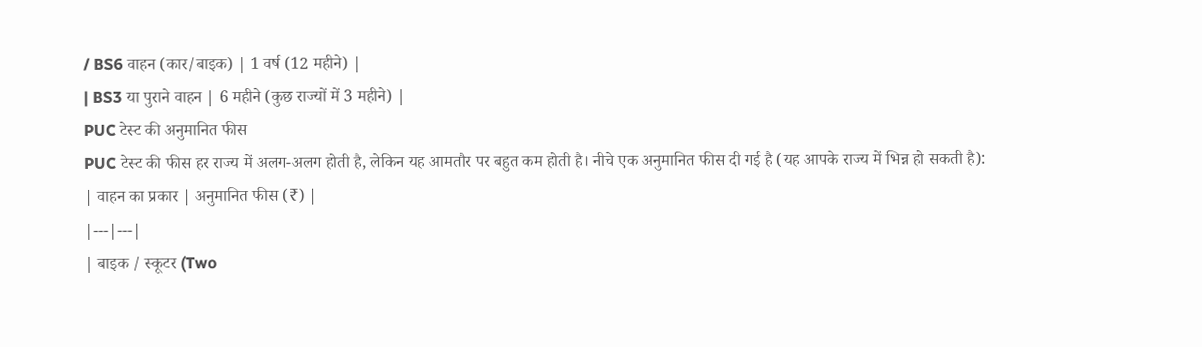/ BS6 वाहन (कार/बाइक) | 1 वर्ष (12 महीने) |
| BS3 या पुराने वाहन | 6 महीने (कुछ राज्यों में 3 महीने) |
PUC टेस्ट की अनुमानित फीस
PUC टेस्ट की फीस हर राज्य में अलग-अलग होती है, लेकिन यह आमतौर पर बहुत कम होती है। नीचे एक अनुमानित फीस दी गई है (यह आपके राज्य में भिन्न हो सकती है):
| वाहन का प्रकार | अनुमानित फीस (₹) |
|---|---|
| बाइक / स्कूटर (Two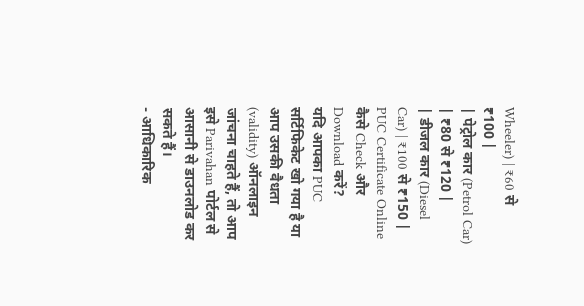Wheeler) | ₹60 से ₹100 |
| पेट्रोल कार (Petrol Car) | ₹80 से ₹120 |
| डीजल कार (Diesel Car) | ₹100 से ₹150 |
PUC Certificate Online कैसे Check और Download करें?
यदि आपका PUC सर्टिफिकेट खो गया है या आप उसकी वैधता (validity) ऑनलाइन जांचना चाहते हैं, तो आप इसे Parivahan पोर्टल से आसानी से डाउनलोड कर सकते हैं।
- आधिकारिक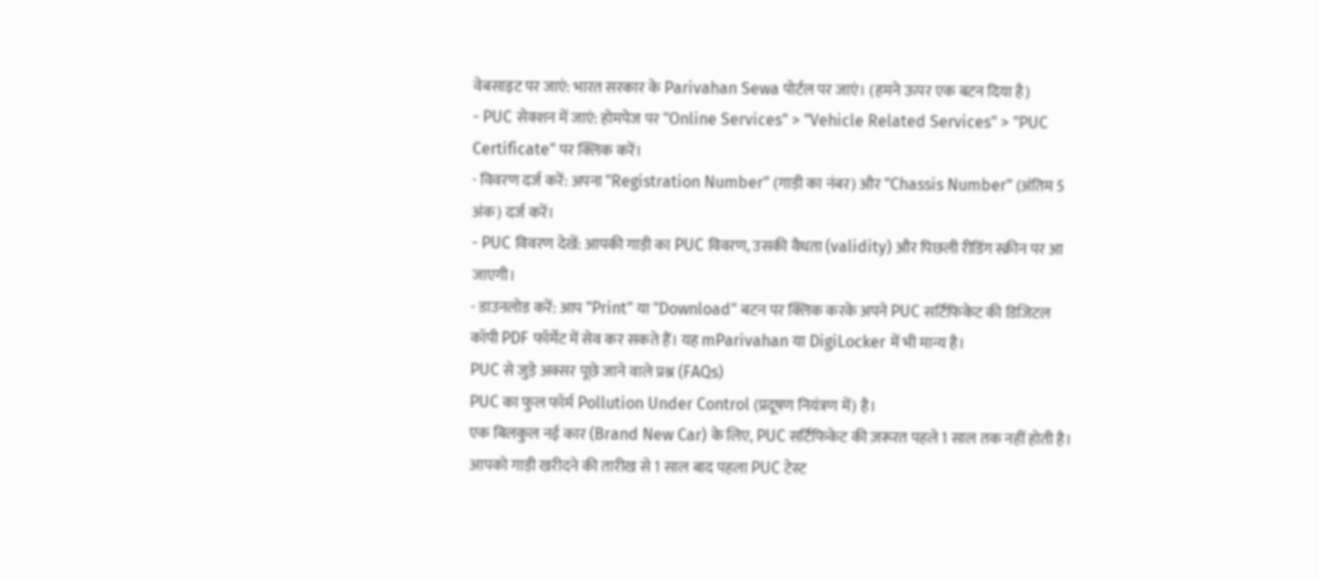वेबसाइट पर जाएं: भारत सरकार के Parivahan Sewa पोर्टल पर जाएं। (हमने ऊपर एक बटन दिया है)
- PUC सेक्शन में जाएं: होमपेज पर "Online Services" > "Vehicle Related Services" > "PUC Certificate" पर क्लिक करें।
- विवरण दर्ज करें: अपना "Registration Number" (गाड़ी का नंबर) और "Chassis Number" (अंतिम 5 अंक) दर्ज करें।
- PUC विवरण देखें: आपकी गाड़ी का PUC विवरण, उसकी वैधता (validity) और पिछली रीडिंग स्क्रीन पर आ जाएगी।
- डाउनलोड करें: आप "Print" या "Download" बटन पर क्लिक करके अपने PUC सर्टिफिकेट की डिजिटल कॉपी PDF फॉर्मेट में सेव कर सकते हैं। यह mParivahan या DigiLocker में भी मान्य है।
PUC से जुड़े अक्सर पूछे जाने वाले प्रश्न (FAQs)
PUC का फुल फॉर्म Pollution Under Control (प्रदूषण नियंत्रण में) है।
एक बिलकुल नई कार (Brand New Car) के लिए, PUC सर्टिफिकेट की ज़रूरत पहले 1 साल तक नहीं होती है। आपको गाड़ी खरीदने की तारीख से 1 साल बाद पहला PUC टेस्ट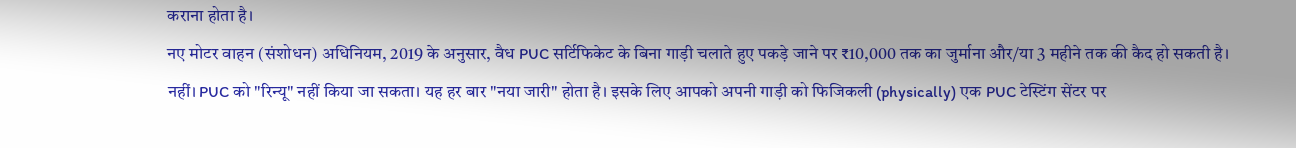कराना होता है।
नए मोटर वाहन (संशोधन) अधिनियम, 2019 के अनुसार, वैध PUC सर्टिफिकेट के बिना गाड़ी चलाते हुए पकड़े जाने पर ₹10,000 तक का जुर्माना और/या 3 महीने तक की कैद हो सकती है।
नहीं। PUC को "रिन्यू" नहीं किया जा सकता। यह हर बार "नया जारी" होता है। इसके लिए आपको अपनी गाड़ी को फिजिकली (physically) एक PUC टेस्टिंग सेंटर पर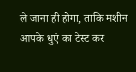ले जाना ही होगा, ताकि मशीन आपके धुएं का टेस्ट कर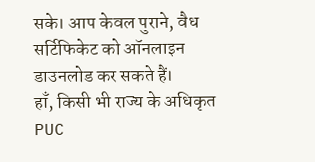सके। आप केवल पुराने, वैध सर्टिफिकेट को ऑनलाइन डाउनलोड कर सकते हैं।
हाँ, किसी भी राज्य के अधिकृत PUC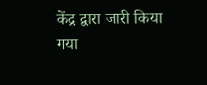केंद्र द्वारा जारी किया गया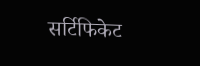सर्टिफिकेट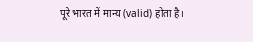पूरे भारत में मान्य (valid) होता है।